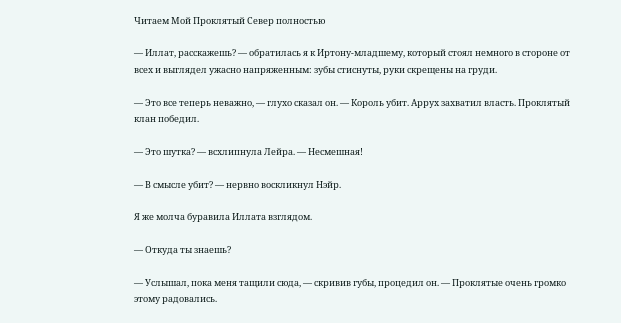Читаем Мой Проклятый Север полностью

— Иллат, расскажешь? — обратилась я к Иртону-младшему, который стоял немного в стороне от всех и выглядел ужасно напряженным: зубы стиснуты, руки скрещены на груди.

— Это все теперь неважно, — глухо сказал он. — Король убит. Аррух захватил власть. Проклятый клан победил.

— Это шутка? — всхлипнула Лейра. — Несмешная!

— В смысле убит? — нервно воскликнул Нэйр.

Я же молча буравила Иллата взглядом.

— Откуда ты знаешь?

— Услышал, пока меня тащили сюда, — скривив губы, процедил он. — Проклятые очень громко этому радовались.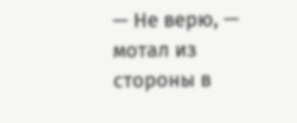— Не верю, — мотал из стороны в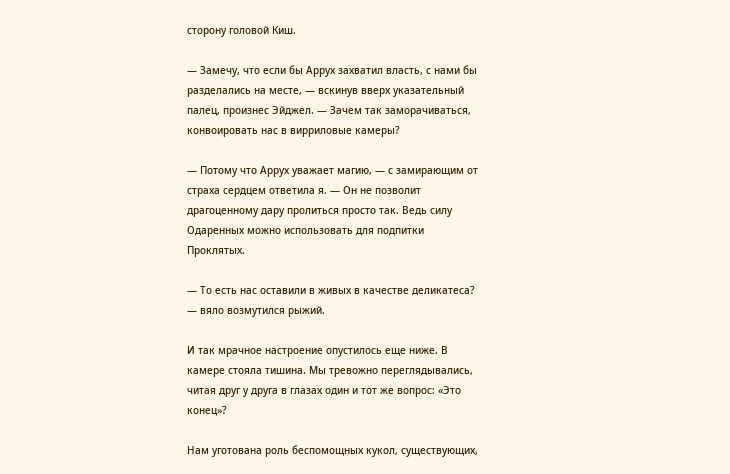сторону головой Киш.

— Замечу, что если бы Аррух захватил власть, с нами бы разделались на месте, — вскинув вверх указательный палец, произнес Эйджел. — Зачем так заморачиваться, конвоировать нас в вирриловые камеры?

— Потому что Аррух уважает магию, — с замирающим от страха сердцем ответила я. — Он не позволит драгоценному дару пролиться просто так. Ведь силу Одаренных можно использовать для подпитки Проклятых.

— То есть нас оставили в живых в качестве деликатеса? — вяло возмутился рыжий.

И так мрачное настроение опустилось еще ниже. В камере стояла тишина. Мы тревожно переглядывались, читая друг у друга в глазах один и тот же вопрос: «Это конец»?

Нам уготована роль беспомощных кукол, существующих,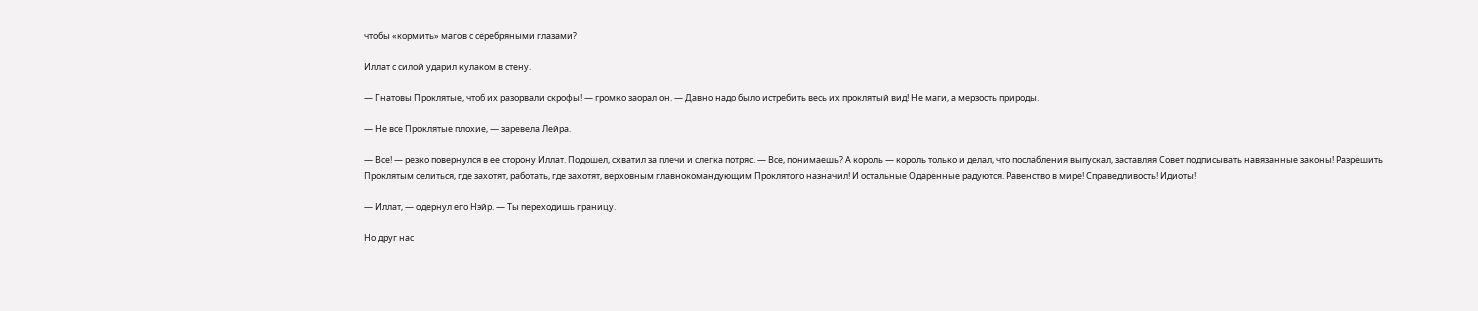чтобы «кормить» магов с серебряными глазами?

Иллат с силой ударил кулаком в стену.

— Гнатовы Проклятые, чтоб их разорвали скрофы! — громко заорал он. — Давно надо было истребить весь их проклятый вид! Не маги, а мерзость природы.

— Не все Проклятые плохие, — заревела Лейра.

— Все! — резко повернулся в ее сторону Иллат. Подошел, схватил за плечи и слегка потряс. — Все, понимаешь? А король — король только и делал, что послабления выпускал, заставляя Совет подписывать навязанные законы! Разрешить Проклятым селиться, где захотят, работать, где захотят, верховным главнокомандующим Проклятого назначил! И остальные Одаренные радуются. Равенство в мире! Справедливость! Идиоты!

— Иллат, — одернул его Нэйр. — Ты переходишь границу.

Но друг нас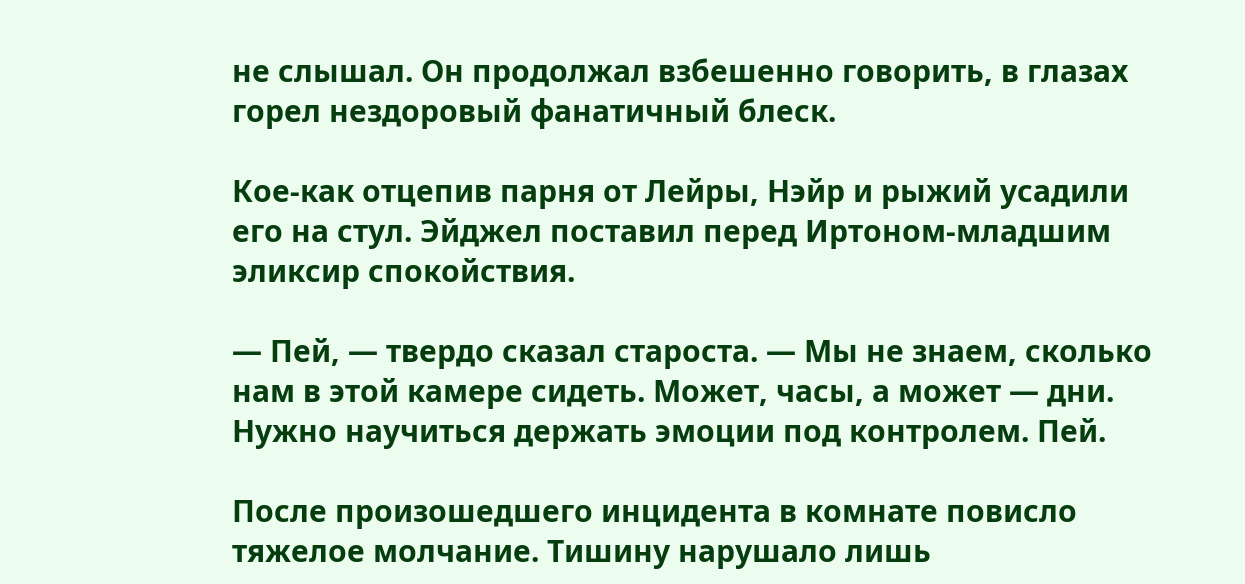не слышал. Он продолжал взбешенно говорить, в глазах горел нездоровый фанатичный блеск.

Кое-как отцепив парня от Лейры, Нэйр и рыжий усадили его на стул. Эйджел поставил перед Иртоном-младшим эликсир спокойствия.

— Пей, — твердо сказал староста. — Мы не знаем, сколько нам в этой камере сидеть. Может, часы, а может — дни. Нужно научиться держать эмоции под контролем. Пей.

После произошедшего инцидента в комнате повисло тяжелое молчание. Тишину нарушало лишь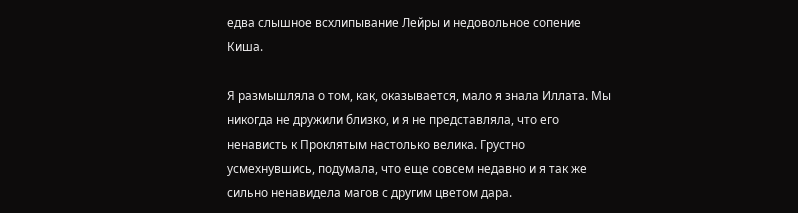едва слышное всхлипывание Лейры и недовольное сопение Киша.

Я размышляла о том, как, оказывается, мало я знала Иллата. Мы никогда не дружили близко, и я не представляла, что его ненависть к Проклятым настолько велика. Грустно усмехнувшись, подумала, что еще совсем недавно и я так же сильно ненавидела магов с другим цветом дара.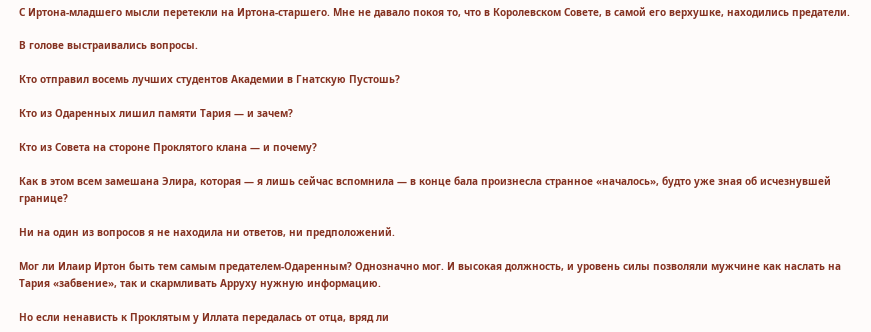С Иртона-младшего мысли перетекли на Иртона-старшего. Мне не давало покоя то, что в Королевском Совете, в самой его верхушке, находились предатели.

В голове выстраивались вопросы.

Кто отправил восемь лучших студентов Академии в Гнатскую Пустошь?

Кто из Одаренных лишил памяти Тария — и зачем?

Кто из Совета на стороне Проклятого клана — и почему?

Как в этом всем замешана Элира, которая — я лишь сейчас вспомнила — в конце бала произнесла странное «началось», будто уже зная об исчезнувшей границе?

Ни на один из вопросов я не находила ни ответов, ни предположений.

Мог ли Илаир Иртон быть тем самым предателем-Одаренным? Однозначно мог. И высокая должность, и уровень силы позволяли мужчине как наслать на Тария «забвение», так и скармливать Арруху нужную информацию.

Но если ненависть к Проклятым у Иллата передалась от отца, вряд ли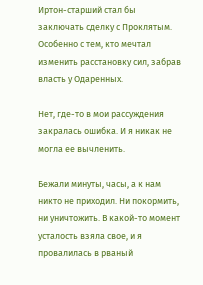Иртон-старший стал бы заключать сделку с Проклятым. Особенно с тем, кто мечтал изменить расстановку сил, забрав власть у Одаренных.

Нет, где-то в мои рассуждения закралась ошибка. И я никак не могла ее вычленить.

Бежали минуты, часы, а к нам никто не приходил. Ни покормить, ни уничтожить. В какой-то момент усталость взяла свое, и я провалилась в рваный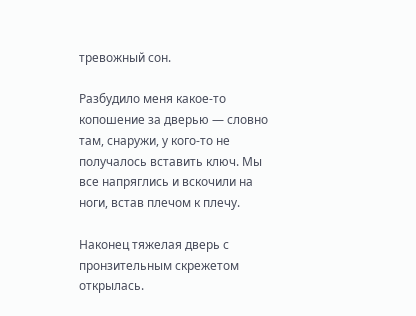тревожный сон.

Разбудило меня какое-то копошение за дверью — словно там, снаружи, у кого-то не получалось вставить ключ. Мы все напряглись и вскочили на ноги, встав плечом к плечу.

Наконец тяжелая дверь с пронзительным скрежетом открылась.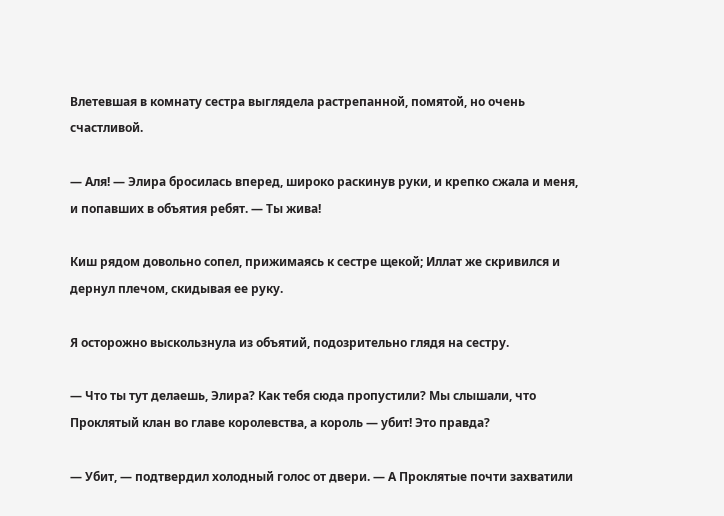Влетевшая в комнату сестра выглядела растрепанной, помятой, но очень счастливой.

— Аля! — Элира бросилась вперед, широко раскинув руки, и крепко сжала и меня, и попавших в объятия ребят. — Ты жива!

Киш рядом довольно сопел, прижимаясь к сестре щекой; Иллат же скривился и дернул плечом, скидывая ее руку.

Я осторожно выскользнула из объятий, подозрительно глядя на сестру.

— Что ты тут делаешь, Элира? Как тебя сюда пропустили? Мы слышали, что Проклятый клан во главе королевства, а король — убит! Это правда?

— Убит, — подтвердил холодный голос от двери. — А Проклятые почти захватили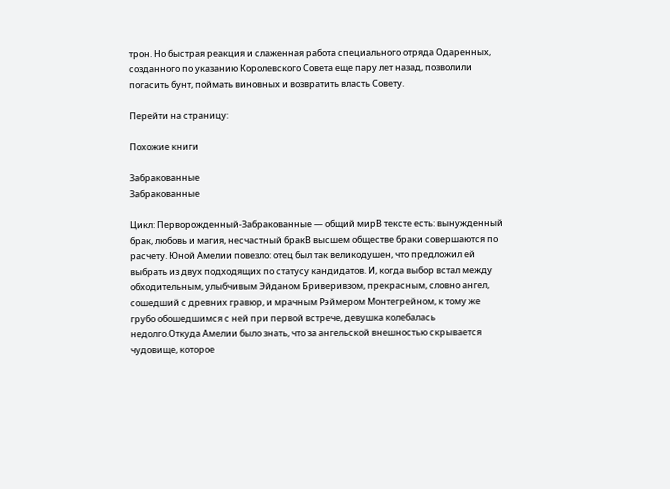трон. Но быстрая реакция и слаженная работа специального отряда Одаренных, созданного по указанию Королевского Совета еще пару лет назад, позволили погасить бунт, поймать виновных и возвратить власть Совету.

Перейти на страницу:

Похожие книги

Забракованные
Забракованные

Цикл: Перворожденный-Забракованные — общий мирВ тексте есть: вынужденный брак, любовь и магия, несчастный бракВ высшем обществе браки совершаются по расчету. Юной Амелии повезло: отец был так великодушен, что предложил ей выбрать из двух подходящих по статусу кандидатов. И, когда выбор встал между обходительным, улыбчивым Эйданом Бриверивзом, прекрасным, словно ангел, сошедший с древних гравюр, и мрачным Рэймером Монтегрейном, к тому же грубо обошедшимся с ней при первой встрече, девушка колебалась недолго.Откуда Амелии было знать, что за ангельской внешностью скрывается чудовище, которое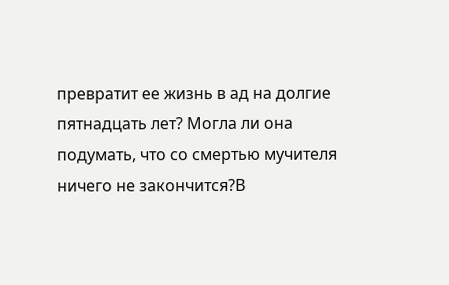превратит ее жизнь в ад на долгие пятнадцать лет? Могла ли она подумать, что со смертью мучителя ничего не закончится?В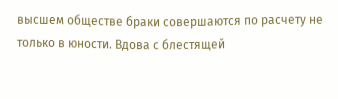высшем обществе браки совершаются по расчету не только в юности. Вдова с блестящей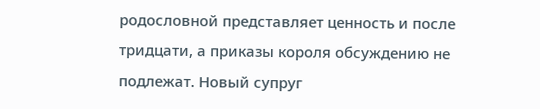родословной представляет ценность и после тридцати, а приказы короля обсуждению не подлежат. Новый супруг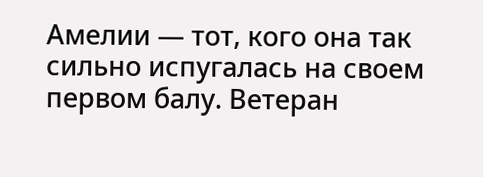Амелии — тот, кого она так сильно испугалась на своем первом балу. Ветеран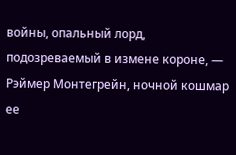войны, опальный лорд, подозреваемый в измене короне, — Рэймер Монтегрейн, ночной кошмар ее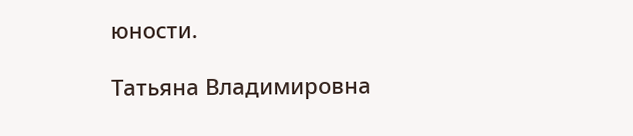юности.

Татьяна Владимировна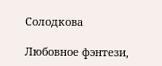Солодкова

Любовное фэнтези,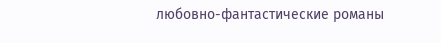любовно-фантастические романы